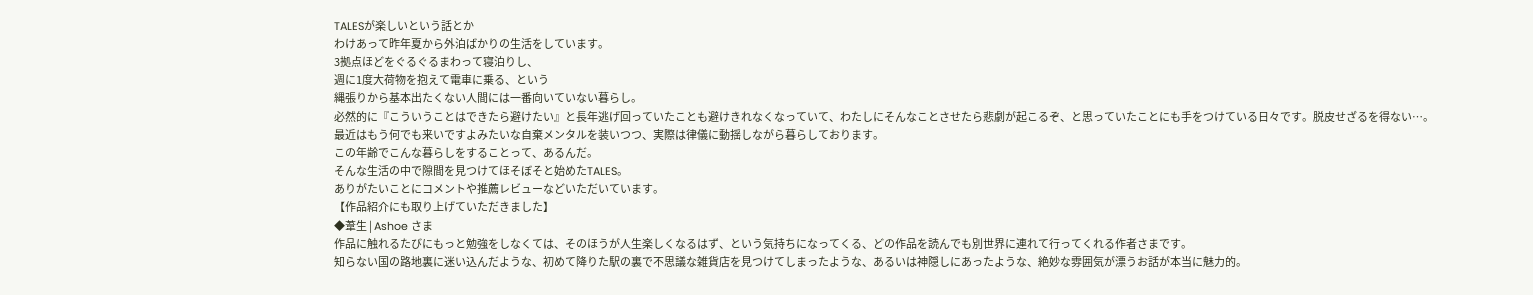TALESが楽しいという話とか
わけあって昨年夏から外泊ばかりの生活をしています。
3拠点ほどをぐるぐるまわって寝泊りし、
週に1度大荷物を抱えて電車に乗る、という
縄張りから基本出たくない人間には一番向いていない暮らし。
必然的に『こういうことはできたら避けたい』と長年逃げ回っていたことも避けきれなくなっていて、わたしにそんなことさせたら悲劇が起こるぞ、と思っていたことにも手をつけている日々です。脱皮せざるを得ない…。
最近はもう何でも来いですよみたいな自棄メンタルを装いつつ、実際は律儀に動揺しながら暮らしております。
この年齢でこんな暮らしをすることって、あるんだ。
そんな生活の中で隙間を見つけてほそぼそと始めたTALES。
ありがたいことにコメントや推薦レビューなどいただいています。
【作品紹介にも取り上げていただきました】
◆葦生 | Ashoe さま
作品に触れるたびにもっと勉強をしなくては、そのほうが人生楽しくなるはず、という気持ちになってくる、どの作品を読んでも別世界に連れて行ってくれる作者さまです。
知らない国の路地裏に迷い込んだような、初めて降りた駅の裏で不思議な雑貨店を見つけてしまったような、あるいは神隠しにあったような、絶妙な雰囲気が漂うお話が本当に魅力的。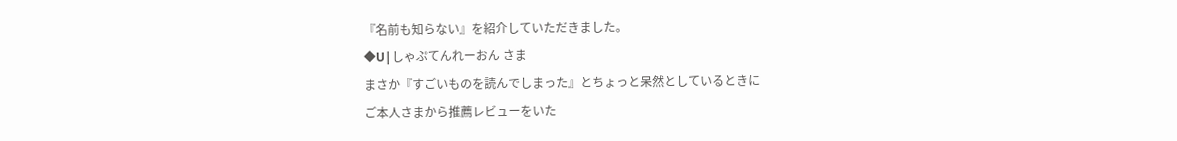『名前も知らない』を紹介していただきました。
◆U|しゃぷてんれーおん さま
まさか『すごいものを読んでしまった』とちょっと呆然としているときに
ご本人さまから推薦レビューをいた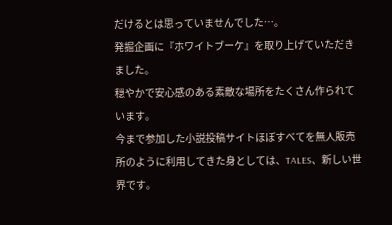だけるとは思っていませんでした…。
発掘企画に『ホワイトブーケ』を取り上げていただきました。
穏やかで安心感のある素敵な場所をたくさん作られています。
今まで参加した小説投稿サイトほぼすべてを無人販売所のように利用してきた身としては、TALES、新しい世界です。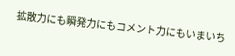拡散力にも瞬発力にもコメント力にもいまいち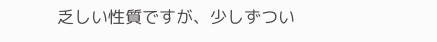乏しい性質ですが、少しずつい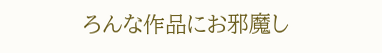ろんな作品にお邪魔し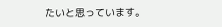たいと思っています。